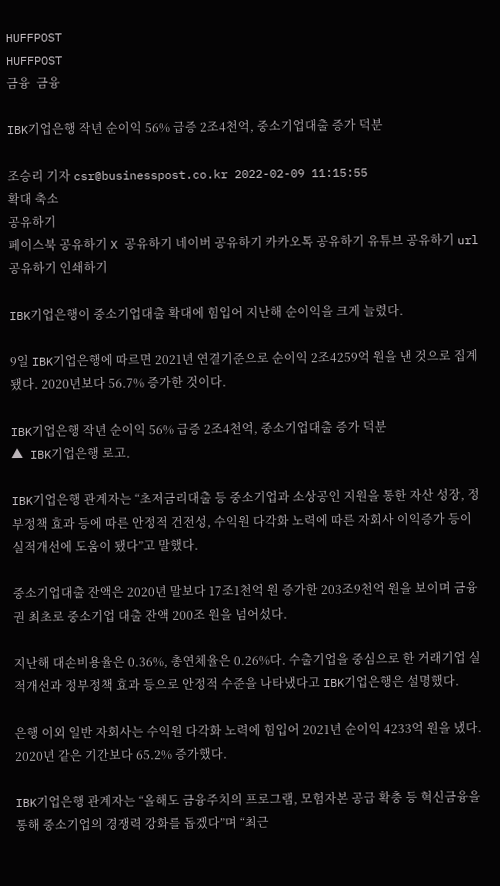HUFFPOST
HUFFPOST
금융  금융

IBK기업은행 작년 순이익 56% 급증 2조4천억, 중소기업대출 증가 덕분

조승리 기자 csr@businesspost.co.kr 2022-02-09 11:15:55
확대 축소
공유하기
페이스북 공유하기 X 공유하기 네이버 공유하기 카카오톡 공유하기 유튜브 공유하기 url 공유하기 인쇄하기

IBK기업은행이 중소기업대출 확대에 힘입어 지난해 순이익을 크게 늘렸다.

9일 IBK기업은행에 따르면 2021년 연결기준으로 순이익 2조4259억 원을 낸 것으로 집계됐다. 2020년보다 56.7% 증가한 것이다.

IBK기업은행 작년 순이익 56% 급증 2조4천억, 중소기업대출 증가 덕분
▲ IBK기업은행 로고.

IBK기업은행 관계자는 “초저금리대출 등 중소기업과 소상공인 지원을 통한 자산 성장, 정부정책 효과 등에 따른 안정적 건전성, 수익원 다각화 노력에 따른 자회사 이익증가 등이 실적개선에 도움이 됐다”고 말했다.

중소기업대출 잔액은 2020년 말보다 17조1천억 원 증가한 203조9천억 원을 보이며 금융권 최초로 중소기업 대출 잔액 200조 원을 넘어섰다.

지난해 대손비용율은 0.36%, 총연체율은 0.26%다. 수출기업을 중심으로 한 거래기업 실적개선과 정부정책 효과 등으로 안정적 수준을 나타냈다고 IBK기업은행은 설명했다.

은행 이외 일반 자회사는 수익원 다각화 노력에 힘입어 2021년 순이익 4233억 원을 냈다. 2020년 같은 기간보다 65.2% 증가했다.

IBK기업은행 관계자는 “올해도 금융주치의 프로그램, 모험자본 공급 확충 등 혁신금융을 통해 중소기업의 경쟁력 강화를 돕겠다”며 “최근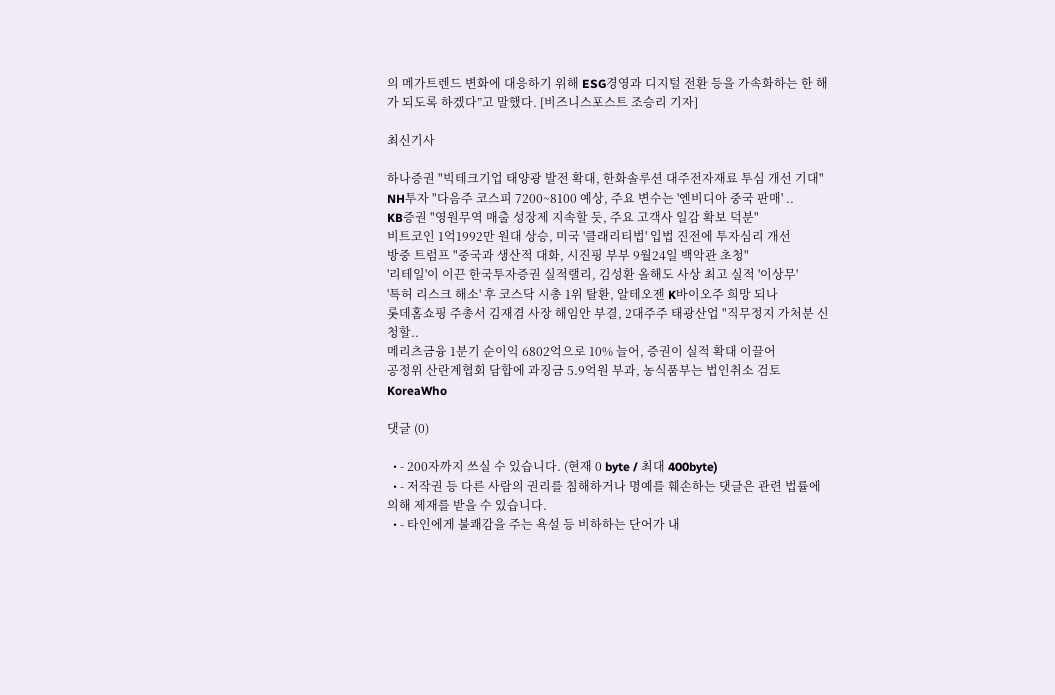의 메가트렌드 변화에 대응하기 위해 ESG경영과 디지털 전환 등을 가속화하는 한 해가 되도록 하겠다”고 말했다. [비즈니스포스트 조승리 기자]

최신기사

하나증권 "빅테크기업 태양광 발전 확대, 한화솔루션 대주전자재료 투심 개선 기대"
NH투자 "다음주 코스피 7200~8100 예상, 주요 변수는 '엔비디아 중국 판매' ..
KB증권 "영원무역 매출 성장제 지속할 듯, 주요 고객사 일감 확보 덕분"
비트코인 1억1992만 원대 상승, 미국 '클래리티법' 입법 진전에 투자심리 개선
방중 트럼프 "중국과 생산적 대화, 시진핑 부부 9월24일 백악관 초청"
'리테일'이 이끈 한국투자증권 실적랠리, 김성환 올해도 사상 최고 실적 '이상무'
'특허 리스크 해소' 후 코스닥 시총 1위 탈환, 알테오젠 K바이오주 희망 되나
롯데홈쇼핑 주총서 김재겸 사장 해임안 부결, 2대주주 태광산업 "직무정지 가처분 신청할..
메리츠금융 1분기 순이익 6802억으로 10% 늘어, 증권이 실적 확대 이끌어
공정위 산란계협회 담합에 과징금 5.9억원 부과, 농식품부는 법인취소 검토
KoreaWho

댓글 (0)

  • - 200자까지 쓰실 수 있습니다. (현재 0 byte / 최대 400byte)
  • - 저작권 등 다른 사람의 권리를 침해하거나 명예를 훼손하는 댓글은 관련 법률에 의해 제재를 받을 수 있습니다.
  • - 타인에게 불쾌감을 주는 욕설 등 비하하는 단어가 내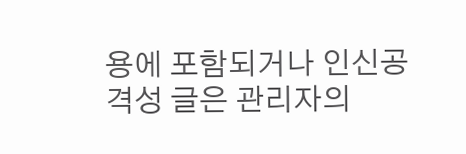용에 포함되거나 인신공격성 글은 관리자의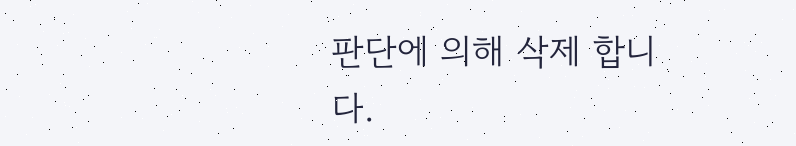판단에 의해 삭제 합니다.